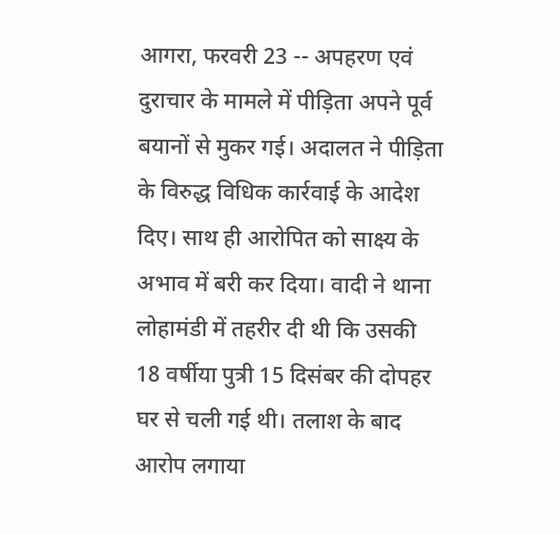आगरा, फरवरी 23 -- अपहरण एवं दुराचार के मामले में पीड़िता अपने पूर्व बयानों से मुकर गई। अदालत ने पीड़िता के विरुद्ध विधिक कार्रवाई के आदेश दिए। साथ ही आरोपित को साक्ष्य के अभाव में बरी कर दिया। वादी ने थाना लोहामंडी में तहरीर दी थी कि उसकी 18 वर्षीया पुत्री 15 दिसंबर की दोपहर घर से चली गई थी। तलाश के बाद आरोप लगाया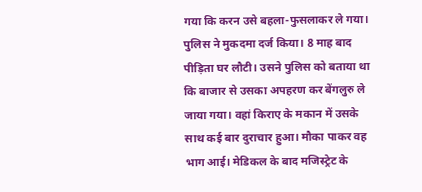गया कि करन उसे बहला-फुसलाकर ले गया। पुलिस ने मुकदमा दर्ज किया। 8 माह बाद पीड़िता घर लौटी। उसने पुलिस को बताया था कि बाजार से उसका अपहरण कर बेंगलुरु ले जाया गया। वहां किराए के मकान में उसके साथ कई बार दुराचार हुआ। मौका पाकर वह भाग आई। मेडिकल के बाद मजिस्ट्रेट के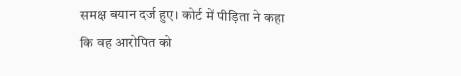समक्ष बयान दर्ज हुए। कोर्ट में पीड़िता ने कहा कि वह आरोपित को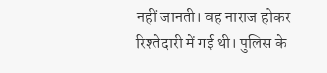नहीं जानती। वह नाराज होकर रिश्तेदारी में गई थी। पुलिस के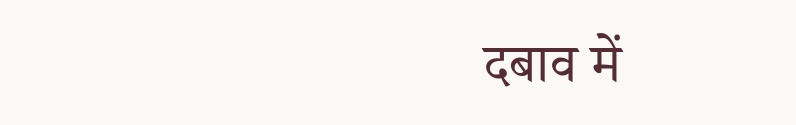दबाव में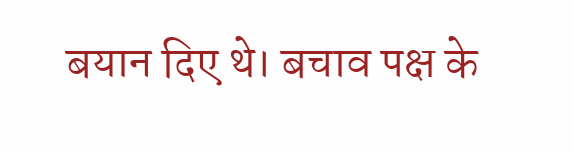बयान दिए थे। बचाव पक्ष के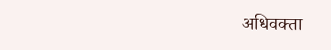अधिवक्ता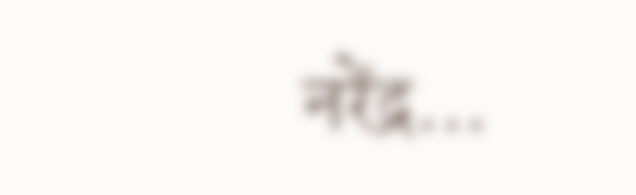नरेंद्र...